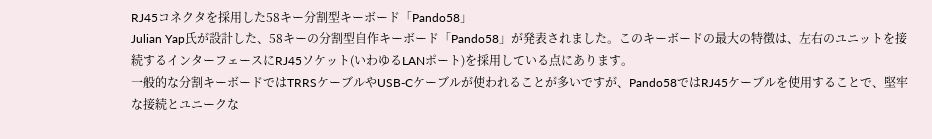RJ45コネクタを採用した58キー分割型キーボード「Pando58」
Julian Yap氏が設計した、58キーの分割型自作キーボード「Pando58」が発表されました。このキーボードの最大の特徴は、左右のユニットを接続するインターフェースにRJ45ソケット(いわゆるLANポート)を採用している点にあります。
一般的な分割キーボードではTRRSケーブルやUSB-Cケーブルが使われることが多いですが、Pando58ではRJ45ケーブルを使用することで、堅牢な接続とユニークな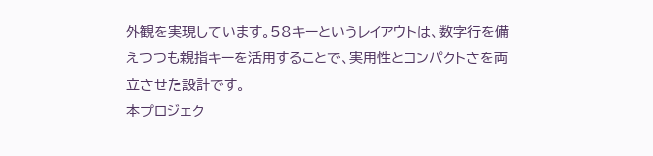外観を実現しています。58キーというレイアウトは、数字行を備えつつも親指キーを活用することで、実用性とコンパクトさを両立させた設計です。
本プロジェク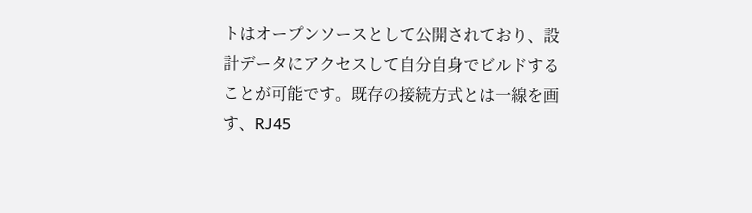トはオープンソースとして公開されており、設計データにアクセスして自分自身でビルドすることが可能です。既存の接続方式とは一線を画す、RJ45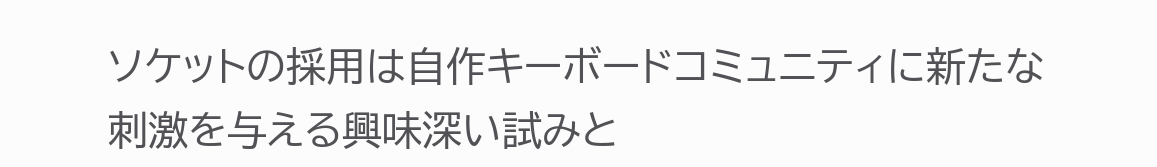ソケットの採用は自作キーボードコミュニティに新たな刺激を与える興味深い試みと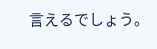言えるでしょう。